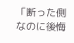「断った側なのに後悔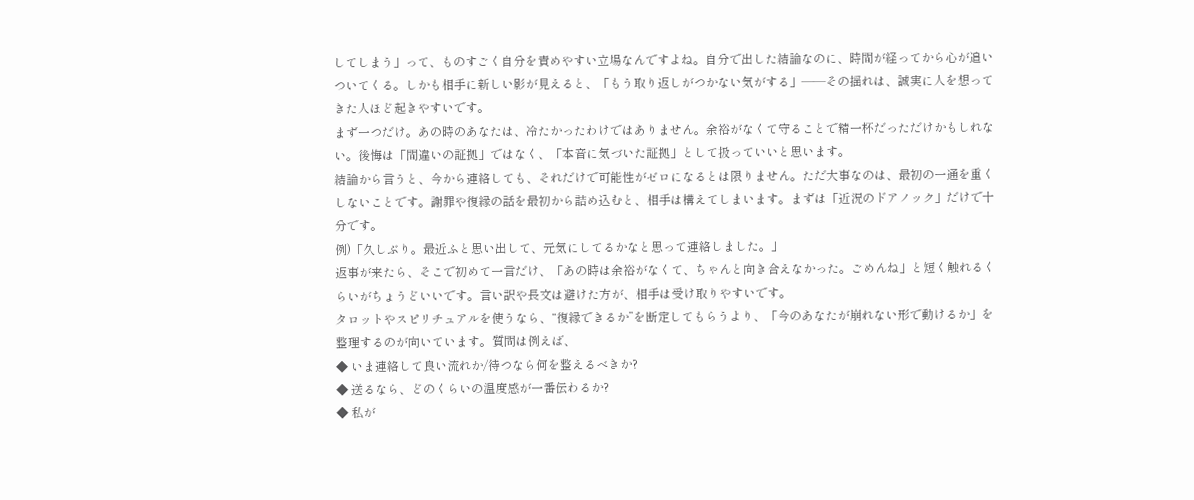してしまう」って、ものすごく自分を責めやすい立場なんですよね。自分で出した結論なのに、時間が経ってから心が追いついてくる。しかも相手に新しい影が見えると、「もう取り返しがつかない気がする」――その揺れは、誠実に人を想ってきた人ほど起きやすいです。
まず一つだけ。あの時のあなたは、冷たかったわけではありません。余裕がなくて守ることで精一杯だっただけかもしれない。後悔は「間違いの証拠」ではなく、「本音に気づいた証拠」として扱っていいと思います。
結論から言うと、今から連絡しても、それだけで可能性がゼロになるとは限りません。ただ大事なのは、最初の一通を重くしないことです。謝罪や復縁の話を最初から詰め込むと、相手は構えてしまいます。まずは「近況のドアノック」だけで十分です。
例)「久しぶり。最近ふと思い出して、元気にしてるかなと思って連絡しました。」
返事が来たら、そこで初めて一言だけ、「あの時は余裕がなくて、ちゃんと向き合えなかった。ごめんね」と短く触れるくらいがちょうどいいです。言い訳や長文は避けた方が、相手は受け取りやすいです。
タロットやスピリチュアルを使うなら、“復縁できるか”を断定してもらうより、「今のあなたが崩れない形で動けるか」を整理するのが向いています。質問は例えば、
◆ いま連絡して良い流れか/待つなら何を整えるべきか?
◆ 送るなら、どのくらいの温度感が一番伝わるか?
◆ 私が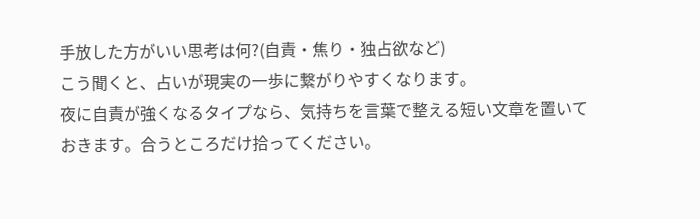手放した方がいい思考は何?(自責・焦り・独占欲など)
こう聞くと、占いが現実の一歩に繋がりやすくなります。
夜に自責が強くなるタイプなら、気持ちを言葉で整える短い文章を置いておきます。合うところだけ拾ってください。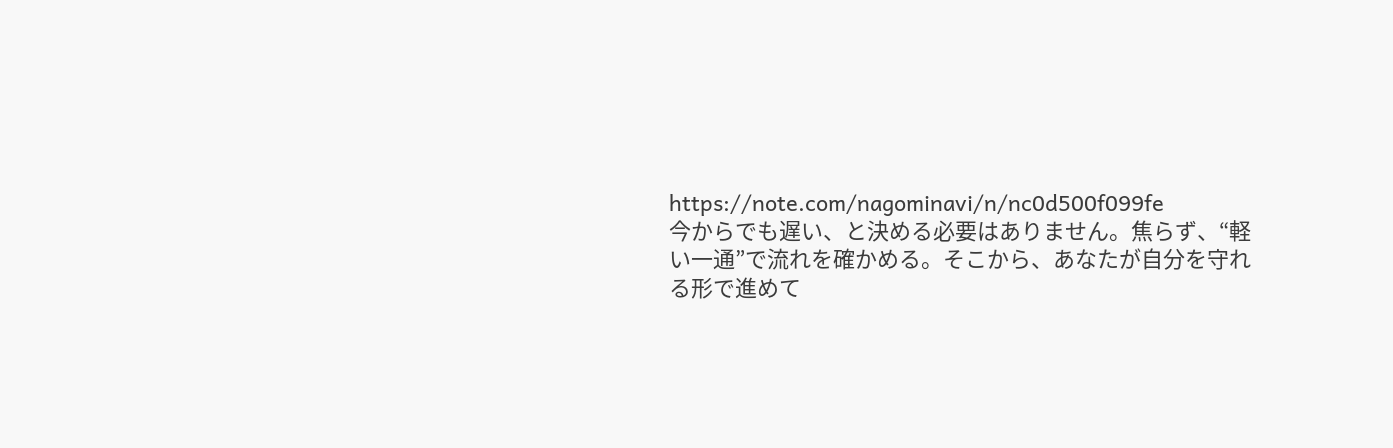https://note.com/nagominavi/n/nc0d500f099fe
今からでも遅い、と決める必要はありません。焦らず、“軽い一通”で流れを確かめる。そこから、あなたが自分を守れる形で進めて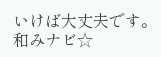いけば大丈夫です。
和みナビ☆